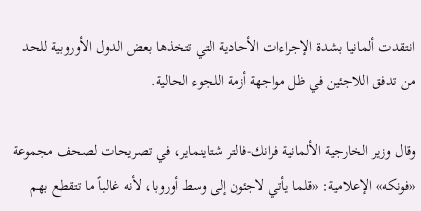انتقدت ألمانيا بشدة الإجراءات الأحادية التي تتخذها بعض الدول الأوروبية للحد من تدفق اللاجئين في ظل مواجهة أزمة اللجوء الحالية.

وقال وزير الخارجية الألمانية فرانك-فالتر شتاينماير، في تصريحات لصحف مجموعة «فونكه» الإعلامية: «قلما يأتي لاجئون إلى وسط أوروبا، لأنه غالباً ما تتقطع بهم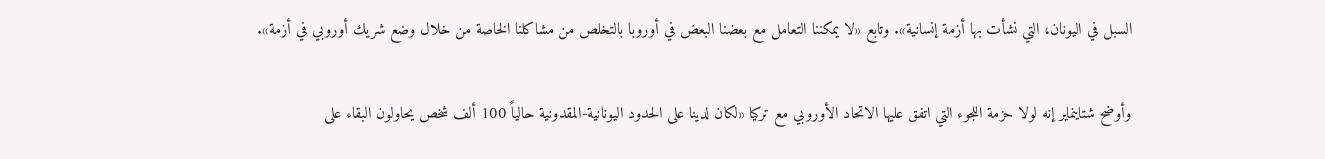السبل في اليونان، التي نشأت بها أزمة إنسانية». وتابع «لا يمكننا التعامل مع بعضنا البعض في أوروبا بالتخلص من مشاكلنا الخاصة من خلال وضع شريك أوروبي في أزمة».

وأوضح شتاينماير إنه لولا حزمة اللجوء التي اتفق عليها الاتحاد الأوروبي مع تركيا «لكان لدينا على الحدود اليونانية-المقدونية حالياً 100 ألف شخص يحاولون البقاء على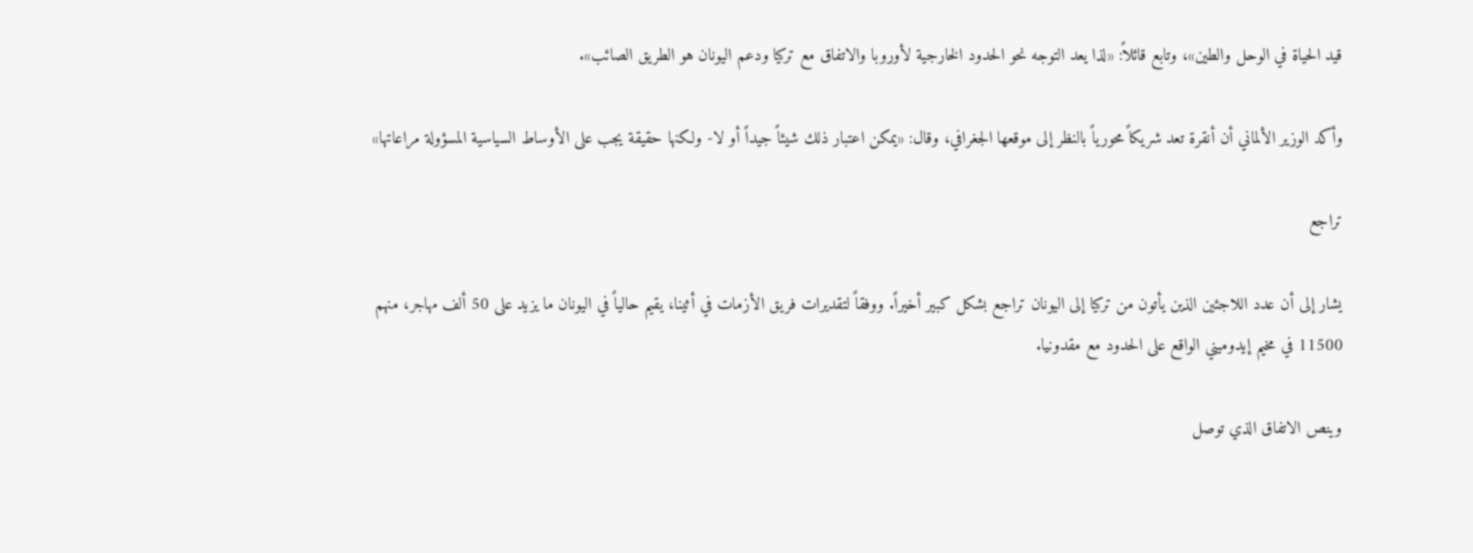قيد الحياة في الوحل والطين»، وتابع قائلاً: «لذا يعد التوجه نحو الحدود الخارجية لأوروبا والاتفاق مع تركيا ودعم اليونان هو الطريق الصائب».

وأكد الوزير الألماني أن أنقرة تعد شريكاً محورياً بالنظر إلى موقعها الجغرافي، وقال: «يمكن اعتبار ذلك شيئاً جيداً أو لا- ولكنها حقيقة يجب على الأوساط السياسية المسؤولة مراعاتها»

تراجع

يشار إلى أن عدد اللاجئين الذين يأتون من تركيا إلى اليونان تراجع بشكل كبير أخيراً. ووفقاً لتقديرات فريق الأزمات في أثينا، يقيم حالياً في اليونان ما يزيد على 50 ألف مهاجر، منهم 11500 في مخيم إيدوميني الواقع على الحدود مع مقدونيا.

وينص الاتفاق الذي توصل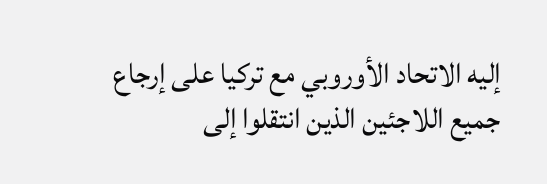إليه الاتحاد الأوروبي مع تركيا على إرجاع جميع اللاجئين الذين انتقلوا إلى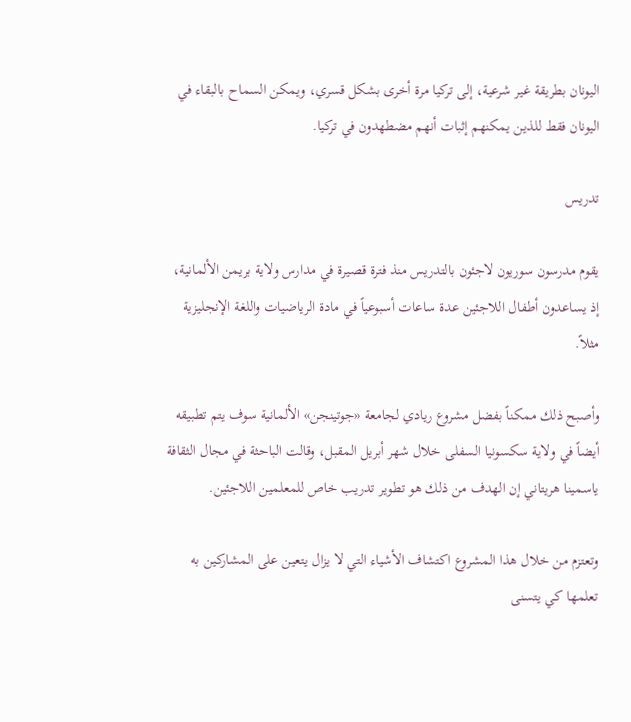اليونان بطريقة غير شرعية، إلى تركيا مرة أخرى بشكل قسري، ويمكن السماح بالبقاء في اليونان فقط للذين يمكنهم إثبات أنهم مضطهدون في تركيا.

تدريس

يقوم مدرسون سوريون لاجئون بالتدريس منذ فترة قصيرة في مدارس ولاية بريمن الألمانية، إذ يساعدون أطفال اللاجئين عدة ساعات أسبوعياً في مادة الرياضيات واللغة الإنجليزية مثلاً.

وأصبح ذلك ممكناً بفضل مشروع ريادي لجامعة «جوتينجن» الألمانية سوف يتم تطبيقه أيضاً في ولاية سكسونيا السفلى خلال شهر أبريل المقبل، وقالت الباحثة في مجال الثقافة ياسمينا هريتاني إن الهدف من ذلك هو تطوير تدريب خاص للمعلمين اللاجئين.

وتعتزم من خلال هذا المشروع اكتشاف الأشياء التي لا يزال يتعين على المشاركين به تعلمها كي يتسنى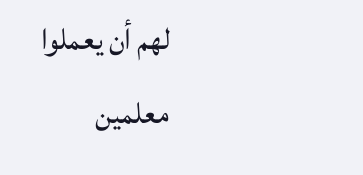لهم أن يعملوا معلمين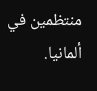منتظمين في ألمانيا.